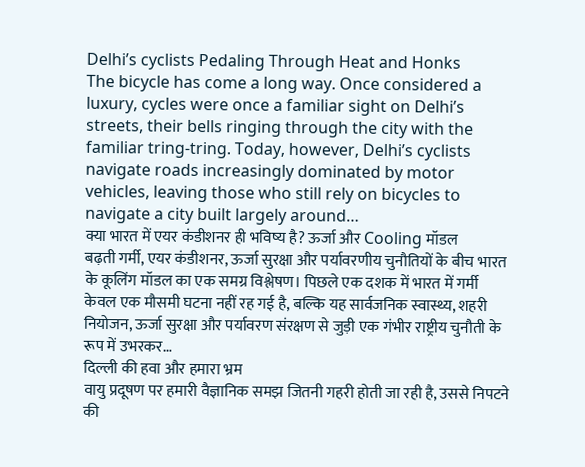Delhi’s cyclists Pedaling Through Heat and Honks
The bicycle has come a long way. Once considered a luxury, cycles were once a familiar sight on Delhi’s streets, their bells ringing through the city with the familiar tring-tring. Today, however, Delhi’s cyclists navigate roads increasingly dominated by motor vehicles, leaving those who still rely on bicycles to navigate a city built largely around…
क्या भारत में एयर कंडीशनर ही भविष्य है? ऊर्जा और Cooling मॉडल
बढ़ती गर्मी, एयर कंडीशनर, ऊर्जा सुरक्षा और पर्यावरणीय चुनौतियों के बीच भारत के कूलिंग मॉडल का एक समग्र विश्लेषण। पिछले एक दशक में भारत में गर्मी केवल एक मौसमी घटना नहीं रह गई है, बल्कि यह सार्वजनिक स्वास्थ्य, शहरी नियोजन, ऊर्जा सुरक्षा और पर्यावरण संरक्षण से जुड़ी एक गंभीर राष्ट्रीय चुनौती के रूप में उभरकर…
दिल्ली की हवा और हमारा भ्रम
वायु प्रदूषण पर हमारी वैज्ञानिक समझ जितनी गहरी होती जा रही है, उससे निपटने की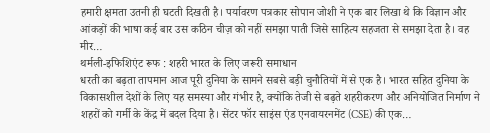हमारी क्षमता उतनी ही घटती दिखती है। पर्यावरण पत्रकार सोपान जोशी ने एक बार लिखा थे कि विज्ञान और आंकड़ों की भाषा कई बार उस कठिन चीज़ को नहीं समझा पाती जिसे साहित्य सहजता से समझा देता है। वह मीर…
थर्मली-इफिशिएंट रूफ : शहरी भारत के लिए जरूरी समाधान
धरती का बढ़ता तापमान आज पूरी दुनिया के सामने सबसे बड़ी चुनौतियों में से एक है। भारत सहित दुनिया के विकासशील देशों के लिए यह समस्या और गंभीर है, क्योंकि तेजी से बढ़ते शहरीकरण और अनियोजित निर्माण ने शहरों को गर्मी के केंद्र में बदल दिया है। सेंटर फॉर साइंस एंड एनवायरनमेंट (CSE) की एक…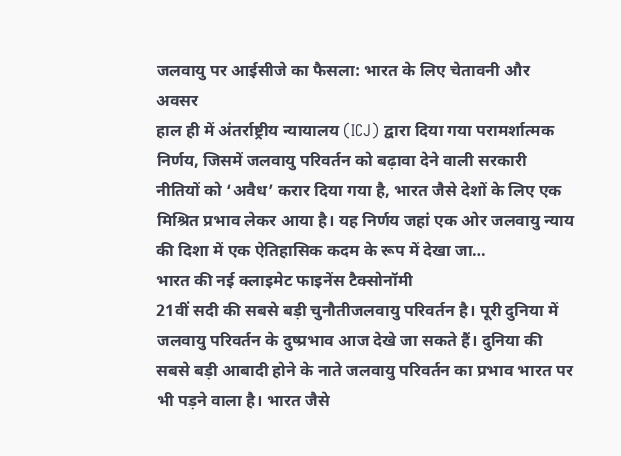जलवायु पर आईसीजे का फैसला: भारत के लिए चेतावनी और अवसर
हाल ही में अंतर्राष्ट्रीय न्यायालय (ICJ) द्वारा दिया गया परामर्शात्मक निर्णय, जिसमें जलवायु परिवर्तन को बढ़ावा देने वाली सरकारी नीतियों को ‘अवैध’ करार दिया गया है, भारत जैसे देशों के लिए एक मिश्रित प्रभाव लेकर आया है। यह निर्णय जहां एक ओर जलवायु न्याय की दिशा में एक ऐतिहासिक कदम के रूप में देखा जा…
भारत की नई क्लाइमेट फाइनेंस टैक्सोनॉमी
21वीं सदी की सबसे बड़ी चुनौतीजलवायु परिवर्तन है। पूरी दुनिया में जलवायु परिवर्तन के दुष्प्रभाव आज देखे जा सकते हैं। दुनिया की सबसे बड़ी आबादी होने के नाते जलवायु परिवर्तन का प्रभाव भारत पर भी पड़ने वाला है। भारत जैसे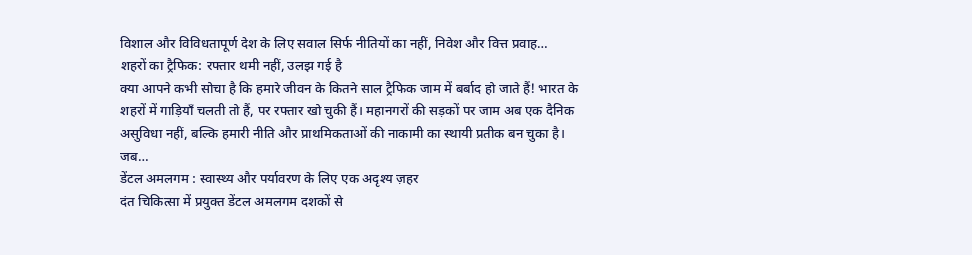विशाल और विविधतापूर्ण देश के लिए सवाल सिर्फ नीतियों का नहीं, निवेश और वित्त प्रवाह…
शहरों का ट्रैफिक: रफ्तार थमी नहीं, उलझ गई है
क्या आपने कभी सोचा है कि हमारे जीवन के कितने साल ट्रैफिक जाम में बर्बाद हो जाते हैं! भारत के शहरों में गाड़ियाँ चलती तो हैं, पर रफ्तार खो चुकी हैं। महानगरों की सड़कों पर जाम अब एक दैनिक असुविधा नहीं, बल्कि हमारी नीति और प्राथमिकताओं की नाकामी का स्थायी प्रतीक बन चुका है। जब…
डेंटल अमलगम : स्वास्थ्य और पर्यावरण के लिए एक अदृश्य ज़हर
दंत चिकित्सा में प्रयुक्त डेंटल अमलगम दशकों से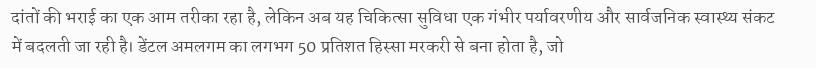दांतों की भराई का एक आम तरीका रहा है, लेकिन अब यह चिकित्सा सुविधा एक गंभीर पर्यावरणीय और सार्वजनिक स्वास्थ्य संकट में बदलती जा रही है। डेंटल अमलगम का लगभग 50 प्रतिशत हिस्सा मरकरी से बना होता है, जो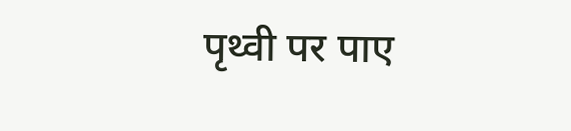पृथ्वी पर पाए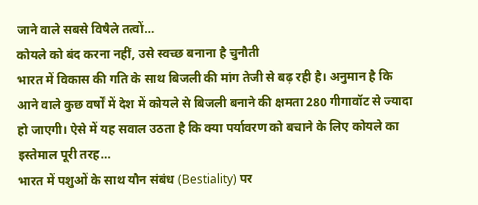जाने वाले सबसे विषैले तत्वों…
कोयले को बंद करना नहीं, उसे स्वच्छ बनाना है चुनौती
भारत में विकास की गति के साथ बिजली की मांग तेजी से बढ़ रही है। अनुमान है कि आने वाले कुछ वर्षों में देश में कोयले से बिजली बनाने की क्षमता 280 गीगावॉट से ज्यादा हो जाएगी। ऐसे में यह सवाल उठता है कि क्या पर्यावरण को बचाने के लिए कोयले का इस्तेमाल पूरी तरह…
भारत में पशुओं के साथ यौन संबंध (Bestiality) पर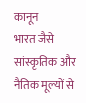कानून
भारत जैसे सांस्कृतिक और नैतिक मूल्यों से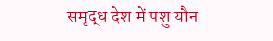समृद्ध देश में पशु यौन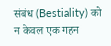संबंध (Bestiality) को न केवल एक गहन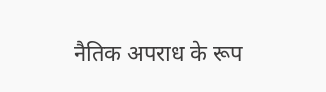नैतिक अपराध के रूप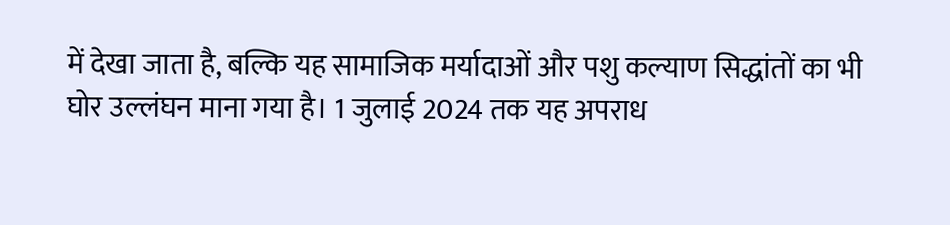में देखा जाता है, बल्कि यह सामाजिक मर्यादाओं और पशु कल्याण सिद्धांतों का भी घोर उल्लंघन माना गया है। 1 जुलाई 2024 तक यह अपराध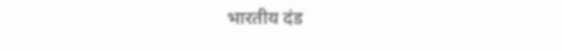भारतीय दंड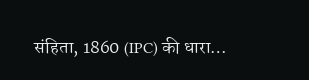संहिता, 1860 (IPC) की धारा…